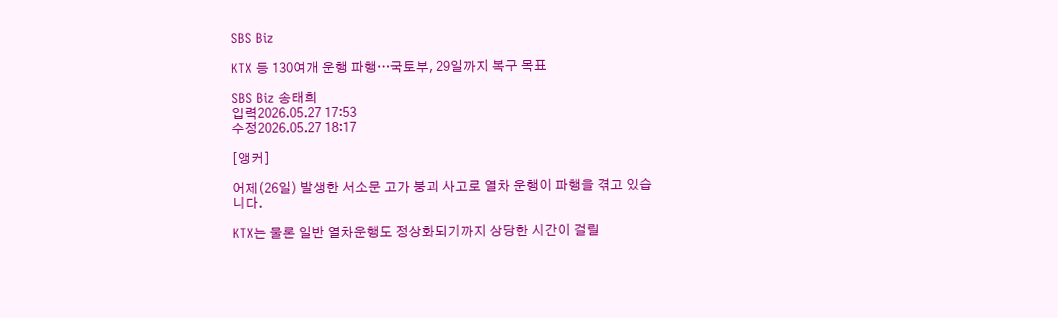SBS Biz

KTX 등 130여개 운행 파행…국토부, 29일까지 복구 목표

SBS Biz 송태희
입력2026.05.27 17:53
수정2026.05.27 18:17

[앵커]

어제(26일) 발생한 서소문 고가 붕괴 사고로 열차 운행이 파행을 겪고 있습니다.

KTX는 물론 일반 열차운행도 정상화되기까지 상당한 시간이 걸릴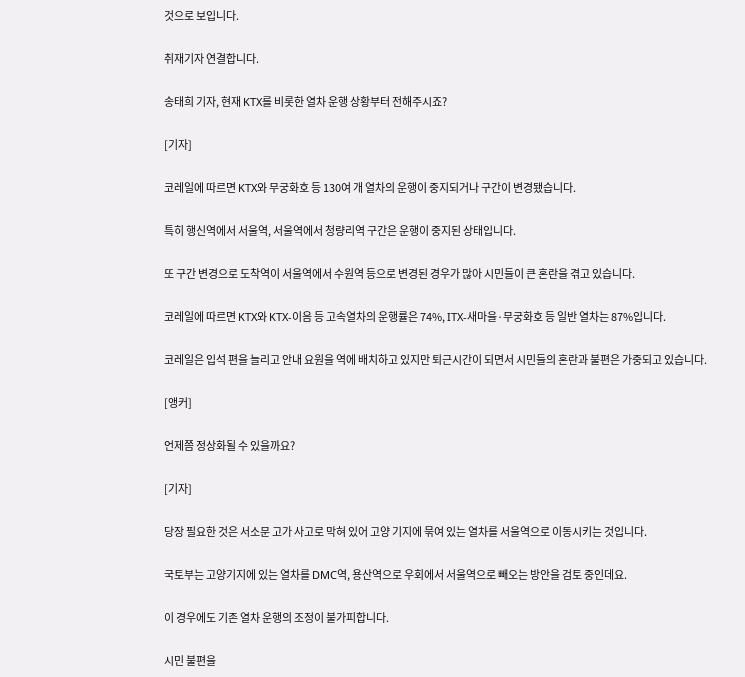것으로 보입니다.

취재기자 연결합니다.

송태희 기자, 현재 KTX를 비롯한 열차 운행 상황부터 전해주시죠?

[기자]

코레일에 따르면 KTX와 무궁화호 등 130여 개 열차의 운행이 중지되거나 구간이 변경됐습니다.

특히 행신역에서 서울역, 서울역에서 청량리역 구간은 운행이 중지된 상태입니다.

또 구간 변경으로 도착역이 서울역에서 수원역 등으로 변경된 경우가 많아 시민들이 큰 혼란을 겪고 있습니다.

코레일에 따르면 KTX와 KTX-이음 등 고속열차의 운행률은 74%, ITX-새마을·무궁화호 등 일반 열차는 87%입니다.

코레일은 입석 편을 늘리고 안내 요원을 역에 배치하고 있지만 퇴근시간이 되면서 시민들의 혼란과 불편은 가중되고 있습니다.

[앵커]

언제쯤 정상화될 수 있을까요?

[기자]

당장 필요한 것은 서소문 고가 사고로 막혀 있어 고양 기지에 묶여 있는 열차를 서울역으로 이동시키는 것입니다.

국토부는 고양기지에 있는 열차를 DMC역, 용산역으로 우회에서 서울역으로 빼오는 방안을 검토 중인데요.

이 경우에도 기존 열차 운행의 조정이 불가피합니다.

시민 불편을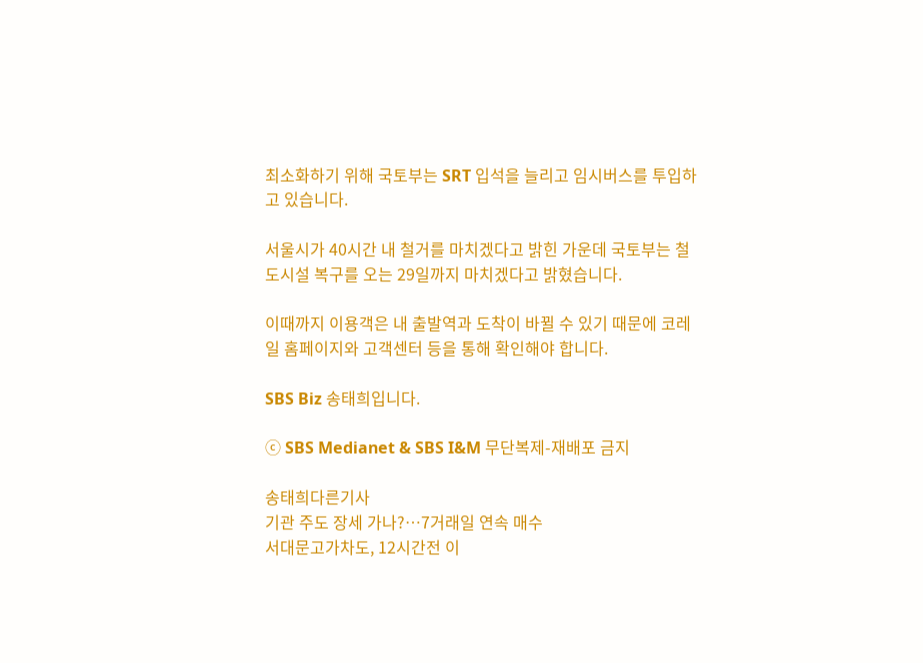최소화하기 위해 국토부는 SRT 입석을 늘리고 임시버스를 투입하고 있습니다.

서울시가 40시간 내 철거를 마치겠다고 밝힌 가운데 국토부는 철도시설 복구를 오는 29일까지 마치겠다고 밝혔습니다.

이때까지 이용객은 내 출발역과 도착이 바뀔 수 있기 때문에 코레일 홈페이지와 고객센터 등을 통해 확인해야 합니다.

SBS Biz 송태희입니다.

ⓒ SBS Medianet & SBS I&M 무단복제-재배포 금지

송태희다른기사
기관 주도 장세 가나?…7거래일 연속 매수
서대문고가차도, 12시간전 이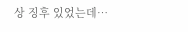상 징후 있었는데…